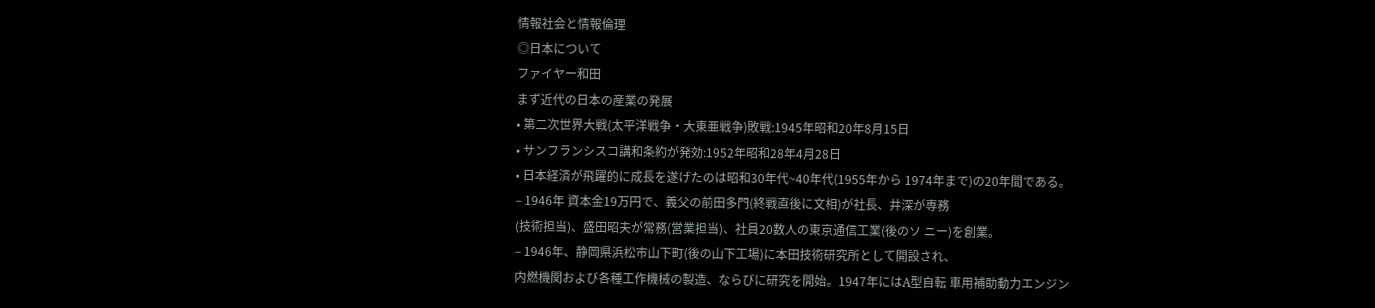情報社会と情報倫理
◎日本について
ファイヤー和田
まず近代の日本の産業の発展
• 第二次世界大戦(太平洋戦争・大東亜戦争)敗戦:1945年昭和20年8月15日
• サンフランシスコ講和条約が発効:1952年昭和28年4月28日
• 日本経済が飛躍的に成長を遂げたのは昭和30年代~40年代(1955年から 1974年まで)の20年間である。
– 1946年 資本金19万円で、義父の前田多門(終戦直後に文相)が社長、井深が専務
(技術担当)、盛田昭夫が常務(営業担当)、社員20数人の東京通信工業(後のソ ニー)を創業。
– 1946年、静岡県浜松市山下町(後の山下工場)に本田技術研究所として開設され、
内燃機関および各種工作機械の製造、ならびに研究を開始。1947年にはA型自転 車用補助動力エンジン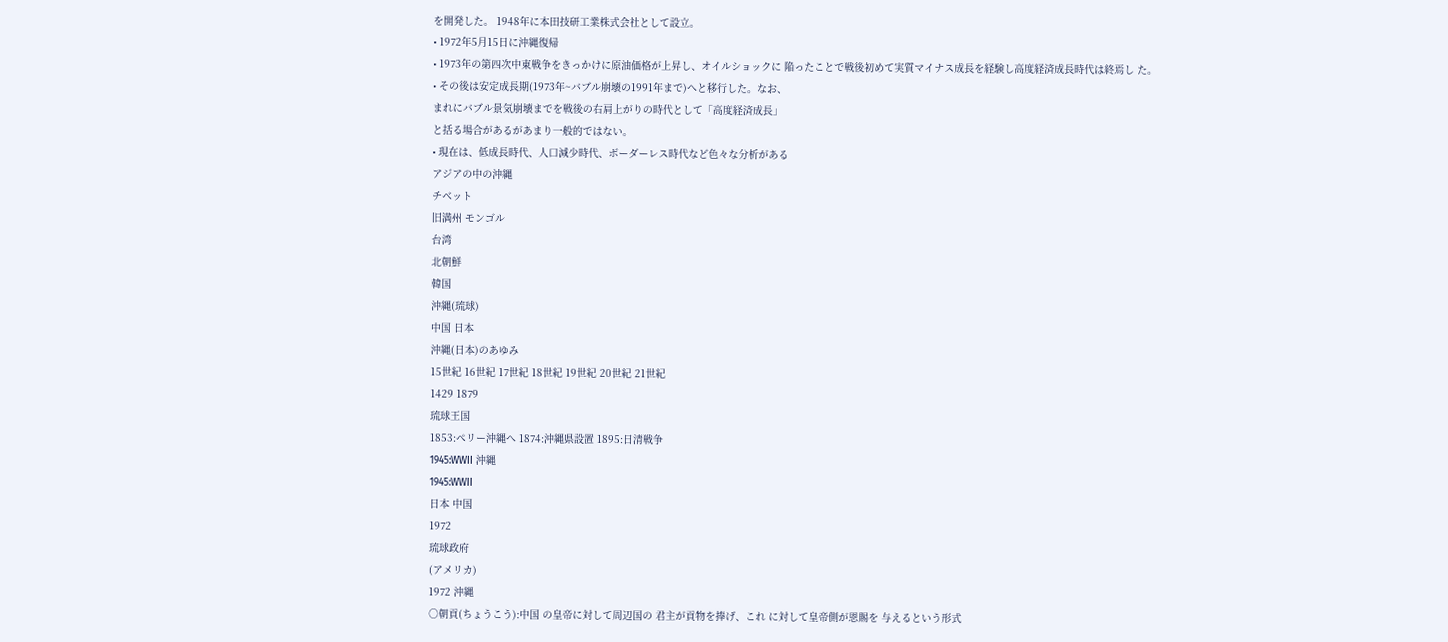を開発した。 1948年に本田技研工業株式会社として設立。
• 1972年5月15日に沖縄復帰
• 1973年の第四次中東戦争をきっかけに原油価格が上昇し、オイルショックに 陥ったことで戦後初めて実質マイナス成長を経験し高度経済成長時代は終焉し た。
• その後は安定成長期(1973年~バブル崩壊の1991年まで)へと移行した。なお、
まれにバブル景気崩壊までを戦後の右肩上がりの時代として「高度経済成長」
と括る場合があるがあまり一般的ではない。
• 現在は、低成長時代、人口減少時代、ボーダーレス時代など色々な分析がある
アジアの中の沖縄
チベット
旧満州 モンゴル
台湾
北朝鮮
韓国
沖縄(琉球)
中国 日本
沖縄(日本)のあゆみ
15世紀 16世紀 17世紀 18世紀 19世紀 20世紀 21世紀
1429 1879
琉球王国
1853:ペリー沖縄へ 1874:沖縄県設置 1895:日清戦争
1945:WWII 沖縄
1945:WWII
日本 中国
1972
琉球政府
(アメリカ)
1972 沖縄
○朝貢(ちょうこう):中国 の皇帝に対して周辺国の 君主が貢物を捧げ、これ に対して皇帝側が恩賜を 与えるという形式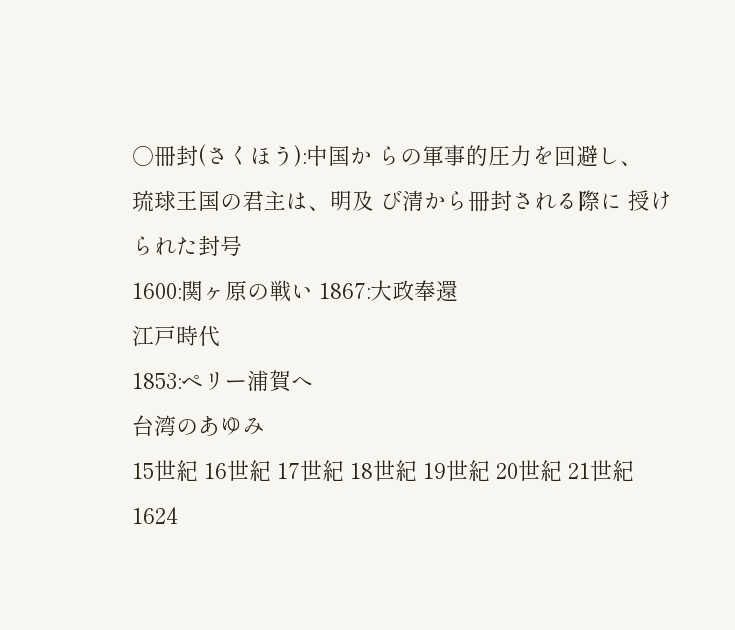○冊封(さくほう):中国か らの軍事的圧力を回避し、
琉球王国の君主は、明及 び清から冊封される際に 授けられた封号
1600:関ヶ原の戦い 1867:大政奉還
江戸時代
1853:ペリー浦賀へ
台湾のあゆみ
15世紀 16世紀 17世紀 18世紀 19世紀 20世紀 21世紀
1624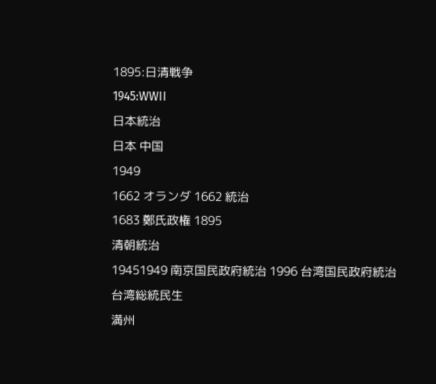1895:日清戦争
1945:WWII
日本統治
日本 中国
1949
1662 オランダ 1662 統治
1683 鄭氏政権 1895
清朝統治
19451949 南京国民政府統治 1996 台湾国民政府統治
台湾総統民生
満州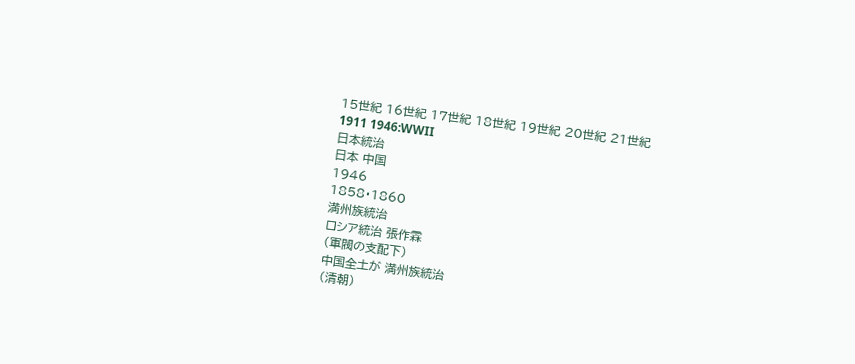15世紀 16世紀 17世紀 18世紀 19世紀 20世紀 21世紀
1911 1946:WWII
日本統治
日本 中国
1946
1858・1860
満州族統治
ロシア統治 張作霖
(軍閥の支配下)
中国全土が 満州族統治
(清朝)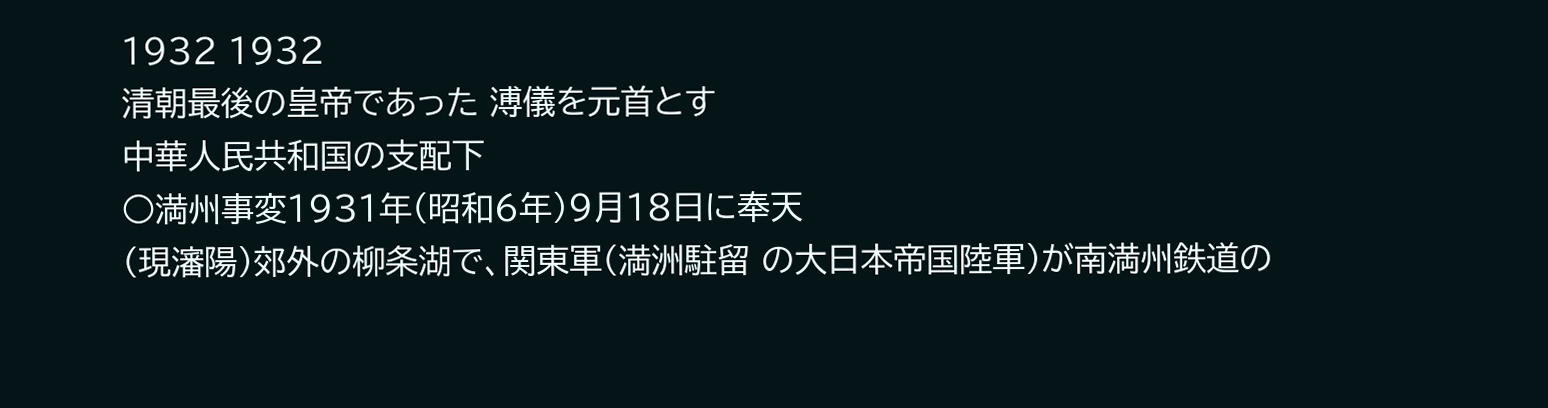1932 1932
清朝最後の皇帝であった 溥儀を元首とす
中華人民共和国の支配下
○満州事変1931年(昭和6年)9月18日に奉天
(現瀋陽)郊外の柳条湖で、関東軍(満洲駐留 の大日本帝国陸軍)が南満州鉄道の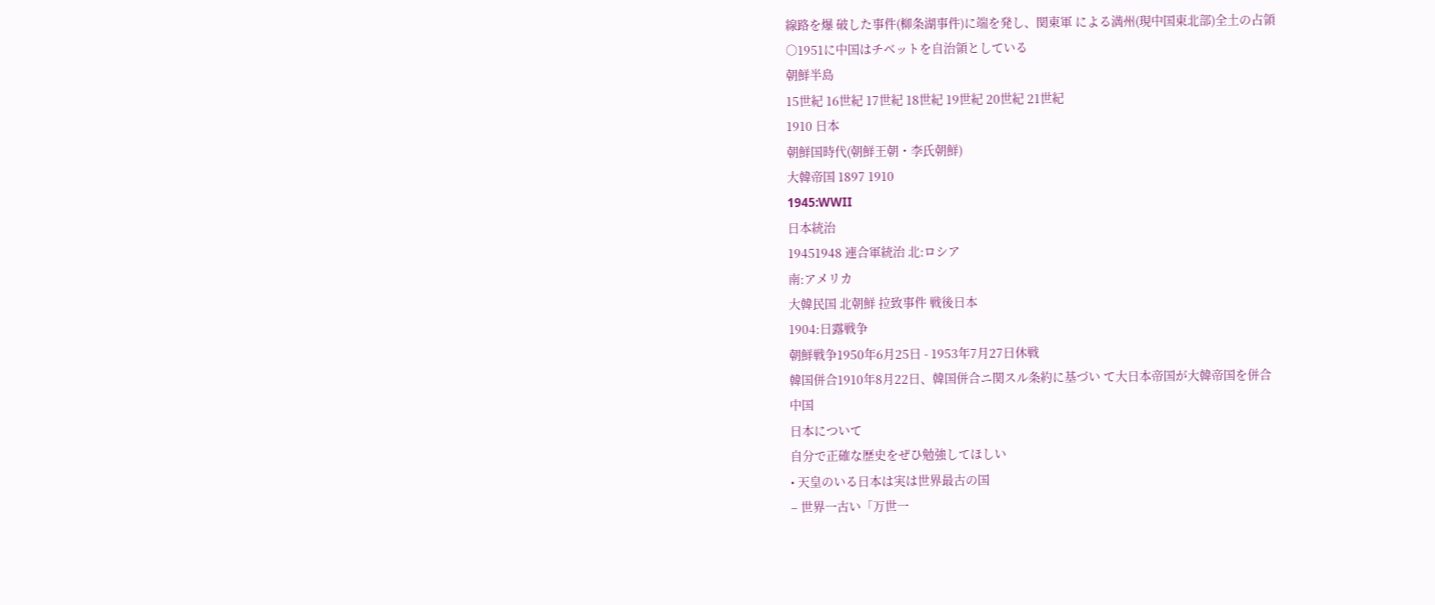線路を爆 破した事件(柳条湖事件)に端を発し、関東軍 による満州(現中国東北部)全土の占領
○1951に中国はチベットを自治領としている
朝鮮半島
15世紀 16世紀 17世紀 18世紀 19世紀 20世紀 21世紀
1910 日本
朝鮮国時代(朝鮮王朝・李氏朝鮮)
大韓帝国 1897 1910
1945:WWII
日本統治
19451948 連合軍統治 北:ロシア
南:アメリカ
大韓民国 北朝鮮 拉致事件 戦後日本
1904:日露戦争
朝鮮戦争1950年6月25日 - 1953年7月27日休戦
韓国併合1910年8月22日、韓国併合ニ関スル条約に基づい て大日本帝国が大韓帝国を併合
中国
日本について
自分で正確な歴史をぜひ勉強してほしい
• 天皇のいる日本は実は世界最古の国
– 世界一古い「万世一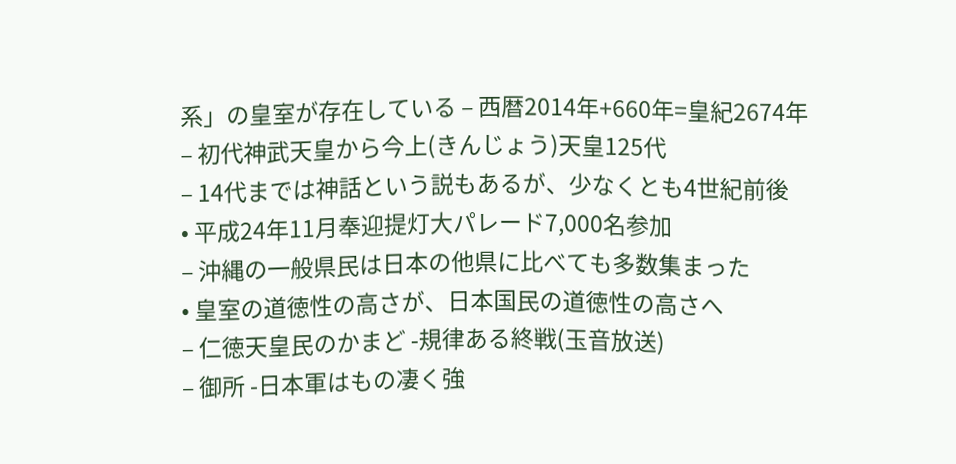系」の皇室が存在している – 西暦2014年+660年=皇紀2674年
– 初代神武天皇から今上(きんじょう)天皇125代
– 14代までは神話という説もあるが、少なくとも4世紀前後
• 平成24年11月奉迎提灯大パレード7,000名参加
– 沖縄の一般県民は日本の他県に比べても多数集まった
• 皇室の道徳性の高さが、日本国民の道徳性の高さへ
– 仁徳天皇民のかまど -規律ある終戦(玉音放送)
– 御所 -日本軍はもの凄く強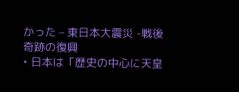かった – 東日本大震災 -戦後奇跡の復興
• 日本は「歴史の中心に天皇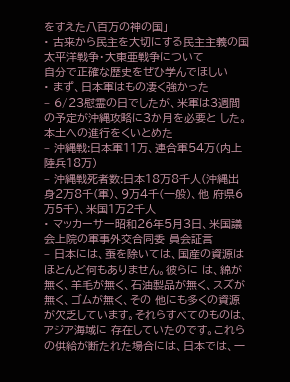をすえた八百万の神の国」
• 古来から民主を大切にする民主主義の国
太平洋戦争・大東亜戦争について
自分で正確な歴史をぜひ学んでほしい
• まず、日本軍はもの凄く強かった
– 6/23慰霊の日でしたが、米軍は3週間の予定が沖縄攻略に3か月を必要と した。 本土への進行をくいとめた
– 沖縄戦:日本軍11万、連合軍54万(内上陸兵18万)
– 沖縄戦死者数:日本18万8千人(沖縄出身2万8千(軍)、9万4千(一般)、他 府県6万5千)、米国1万2千人
• マッカーサー昭和26年5月3日、米国議会上院の軍事外交合同委 員会証言
– 日本には、蚕を除いては、国産の資源はほとんど何もありません。彼らに は、綿が無く、羊毛が無く、石油製品が無く、スズが無く、ゴムが無く、その 他にも多くの資源が欠乏しています。それらすべてのものは、アジア海域に 存在していたのです。これらの供給が断たれた場合には、日本では、一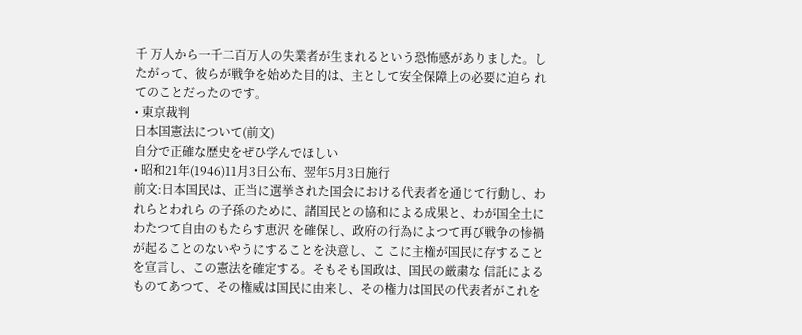千 万人から一千二百万人の失業者が生まれるという恐怖感がありました。し たがって、彼らが戦争を始めた目的は、主として安全保障上の必要に迫ら れてのことだったのです。
• 東京裁判
日本国憲法について(前文)
自分で正確な歴史をぜひ学んでほしい
• 昭和21年(1946)11月3日公布、翌年5月3日施行
前文:日本国民は、正当に選挙された国会における代表者を通じて行動し、われらとわれら の子孫のために、諸国民との協和による成果と、わが国全土にわたつて自由のもたらす恵沢 を確保し、政府の行為によつて再び戦争の惨禍が起ることのないやうにすることを決意し、こ こに主権が国民に存することを宣言し、この憲法を確定する。そもそも国政は、国民の厳粛な 信託によるものてあつて、その権威は国民に由来し、その権力は国民の代表者がこれを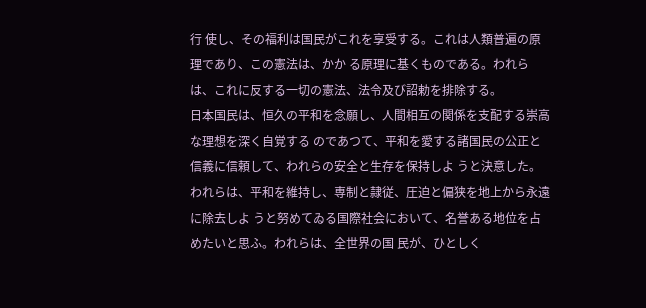行 使し、その福利は国民がこれを享受する。これは人類普遍の原理であり、この憲法は、かか る原理に基くものである。われらは、これに反する一切の憲法、法令及び詔勅を排除する。
日本国民は、恒久の平和を念願し、人間相互の関係を支配する崇高な理想を深く自覚する のであつて、平和を愛する諸国民の公正と信義に信頼して、われらの安全と生存を保持しよ うと決意した。われらは、平和を維持し、専制と隷従、圧迫と偏狭を地上から永遠に除去しよ うと努めてゐる国際社会において、名誉ある地位を占めたいと思ふ。われらは、全世界の国 民が、ひとしく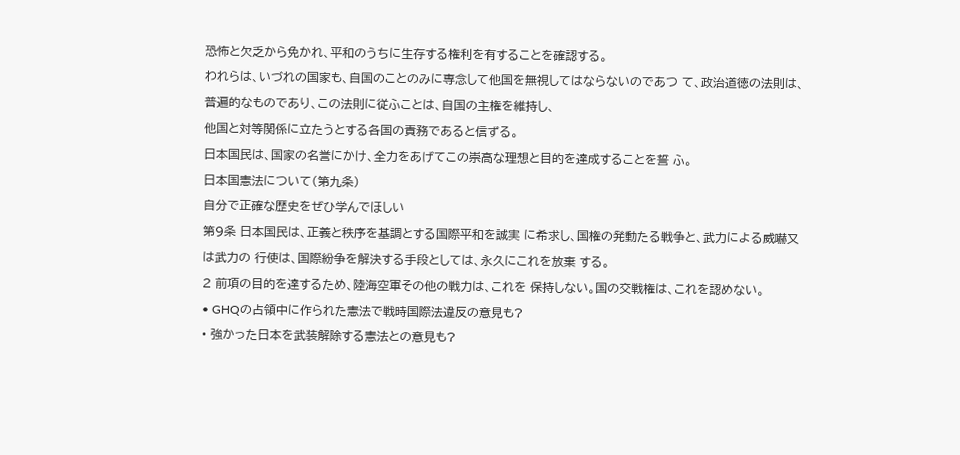恐怖と欠乏から免かれ、平和のうちに生存する権利を有することを確認する。
われらは、いづれの国家も、自国のことのみに専念して他国を無視してはならないのであつ て、政治道徳の法則は、普遍的なものであり、この法則に従ふことは、自国の主権を維持し、
他国と対等関係に立たうとする各国の責務であると信ずる。
日本国民は、国家の名誉にかけ、全力をあげてこの崇高な理想と目的を達成することを誓 ふ。
日本国憲法について(第九条)
自分で正確な歴史をぜひ学んでほしい
第9条 日本国民は、正義と秩序を基調とする国際平和を誠実 に希求し、国権の発動たる戦争と、武力による威嚇又は武力の 行使は、国際紛争を解決する手段としては、永久にこれを放棄 する。
2 前項の目的を達するため、陸海空軍その他の戦力は、これを 保持しない。国の交戦権は、これを認めない。
• GHQの占領中に作られた憲法で戦時国際法違反の意見も?
• 強かった日本を武装解除する憲法との意見も?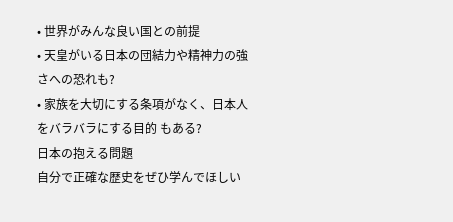• 世界がみんな良い国との前提
• 天皇がいる日本の団結力や精神力の強さへの恐れも?
• 家族を大切にする条項がなく、日本人をバラバラにする目的 もある?
日本の抱える問題
自分で正確な歴史をぜひ学んでほしい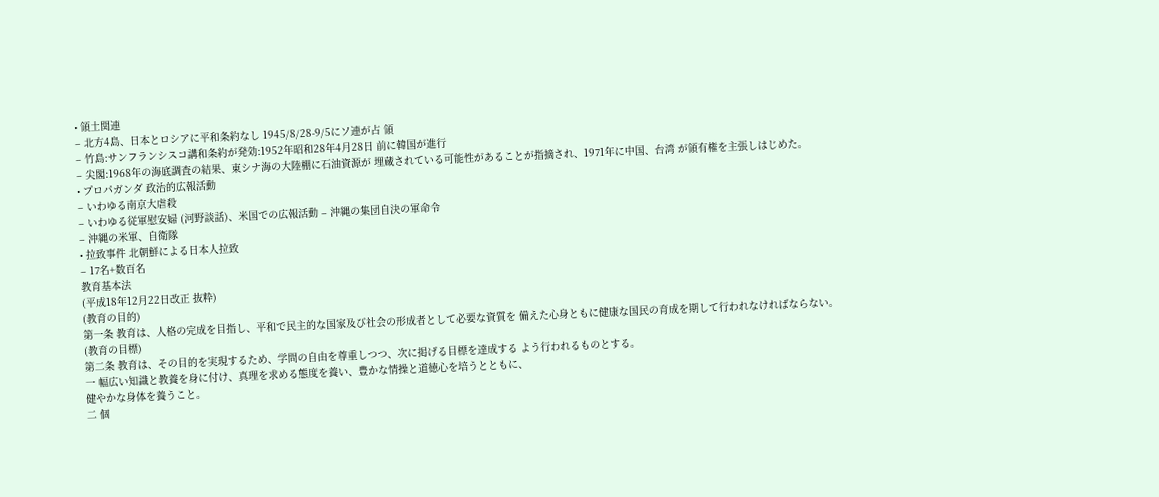• 領土関連
– 北方4島、日本とロシアに平和条約なし 1945/8/28-9/5にソ連が占 領
– 竹島:サンフランシスコ講和条約が発効:1952年昭和28年4月28日 前に韓国が進行
– 尖閣:1968年の海底調査の結果、東シナ海の大陸棚に石油資源が 埋蔵されている可能性があることが指摘され、1971年に中国、台湾 が領有権を主張しはじめた。
• プロパガンダ 政治的広報活動
– いわゆる南京大虐殺
– いわゆる従軍慰安婦 (河野談話)、米国での広報活動 – 沖縄の集団自決の軍命令
– 沖縄の米軍、自衛隊
• 拉致事件 北朝鮮による日本人拉致
– 17名+数百名
教育基本法
(平成18年12月22日改正 抜粋)
(教育の目的)
第一条 教育は、人格の完成を目指し、平和で民主的な国家及び社会の形成者として必要な資質を 備えた心身ともに健康な国民の育成を期して行われなければならない。
(教育の目標)
第二条 教育は、その目的を実現するため、学問の自由を尊重しつつ、次に掲げる目標を達成する よう行われるものとする。
一 幅広い知識と教養を身に付け、真理を求める態度を養い、豊かな情操と道徳心を培うとともに、
健やかな身体を養うこと。
二 個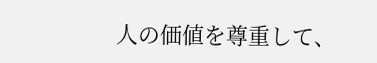人の価値を尊重して、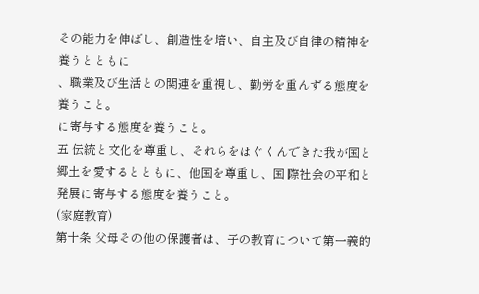その能力を伸ばし、創造性を培い、自主及び自律の精神を養うとともに
、職業及び生活との関連を重視し、勤労を重んずる態度を養うこと。
に寄与する態度を養うこと。
五 伝統と文化を尊重し、それらをはぐくんできた我が国と郷土を愛するとともに、他国を尊重し、国 際社会の平和と発展に寄与する態度を養うこと。
(家庭教育)
第十条 父母その他の保護者は、子の教育について第一義的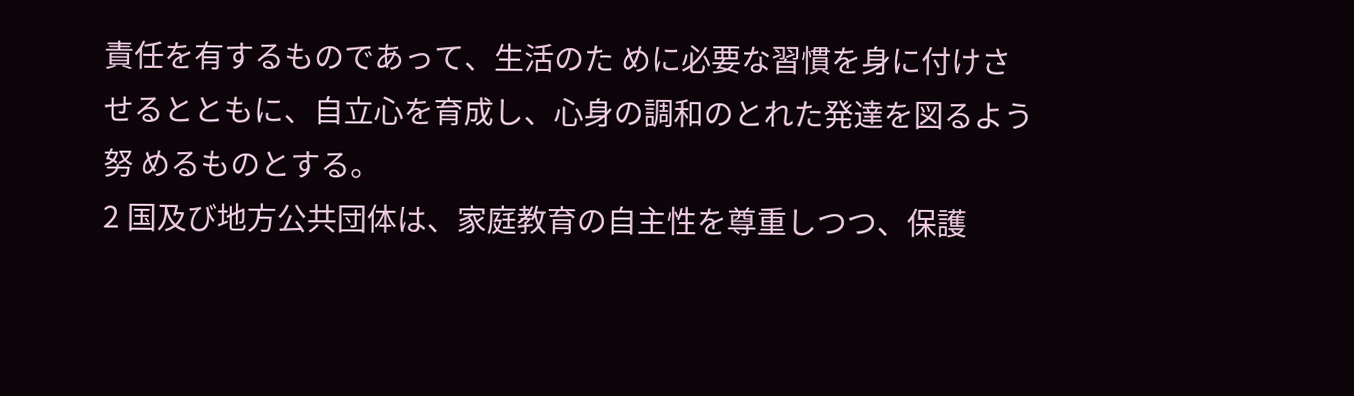責任を有するものであって、生活のた めに必要な習慣を身に付けさせるとともに、自立心を育成し、心身の調和のとれた発達を図るよう努 めるものとする。
2 国及び地方公共団体は、家庭教育の自主性を尊重しつつ、保護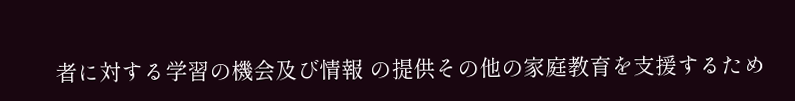者に対する学習の機会及び情報 の提供その他の家庭教育を支援するため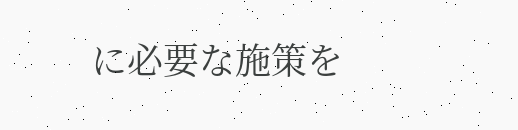に必要な施策を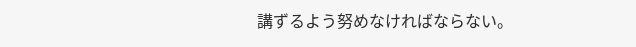講ずるよう努めなければならない。